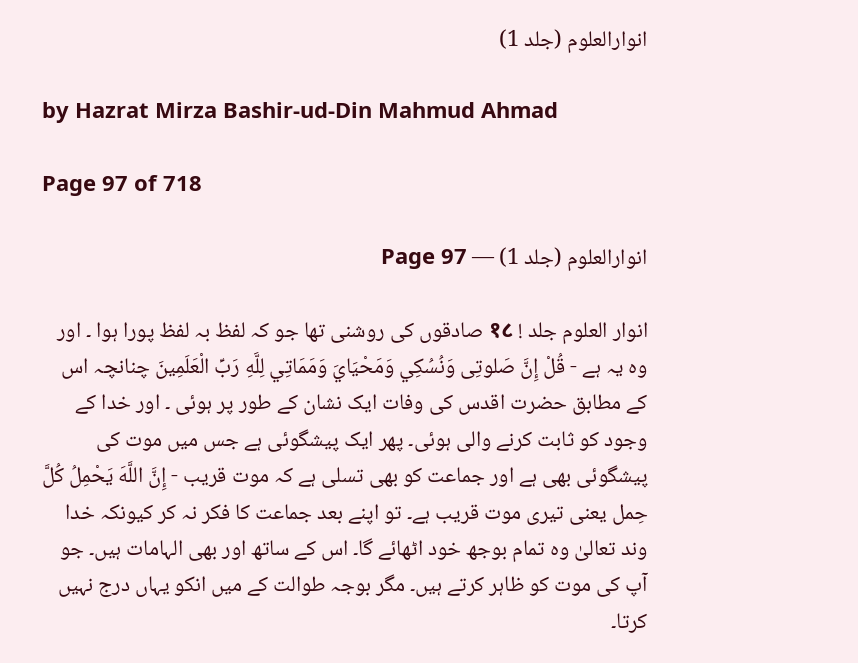انوارالعلوم (جلد 1)

by Hazrat Mirza Bashir-ud-Din Mahmud Ahmad

Page 97 of 718

انوارالعلوم (جلد 1) — Page 97

انوار العلوم جلد ! १८ صادقوں کی روشنی تھا جو کہ لفظ بہ لفظ پورا ہوا ۔ اور وہ یہ ہے - قُلْ إِنَّ صَلوتِی وَنُسُكِي وَمَحْيَايَ وَمَمَاتِي لِلَّهِ رَبِّ الْعَلَمِينَ چنانچہ اس کے مطابق حضرت اقدس کی وفات ایک نشان کے طور پر ہوئی ۔ اور خدا کے وجود کو ثابت کرنے والی ہوئی۔ پھر ایک پیشگوئی ہے جس میں موت کی پیشگوئی بھی ہے اور جماعت کو بھی تسلی ہے کہ موت قریب - إِنَّ اللَّهَ يَحْمِلُ كُلَّ حِمل یعنی تیری موت قریب ہے۔ تو اپنے بعد جماعت کا فکر نہ کر کیونکہ خدا وند تعالیٰ وہ تمام بوجھ خود اٹھائے گا۔ اس کے ساتھ اور بھی الہامات ہیں۔ جو آپ کی موت کو ظاہر کرتے ہیں۔ مگر بوجہ طوالت کے میں انکو یہاں درج نہیں کرتا۔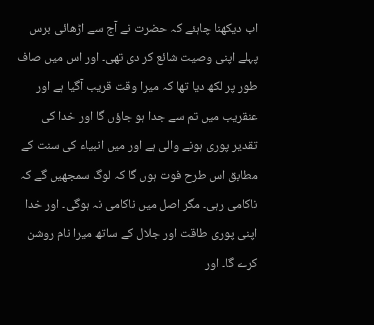اب دیکھنا چاہئے کہ حضرت نے آج سے اڑھائی برس پہلے اپنی وصیت شائع کر دی تھی۔ اور اس میں صاف طور پر لکھ دیا تھا کہ میرا وقت قریب آگیا ہے اور عنقریب میں تم سے جدا ہو جاؤں گا اور خدا کی تقدیر پوری ہونے والی ہے اور میں انبیاء کی سنت کے مطابق اس طرح فوت ہوں گا کہ لوگ سمجھیں گے کہ ناکامی رہی۔ مگر اصل میں ناکامی نہ ہوگی۔ اور خدا اپنی پوری طاقت اور جلال کے ساتھ میرا نام روشن کرے گا۔ اور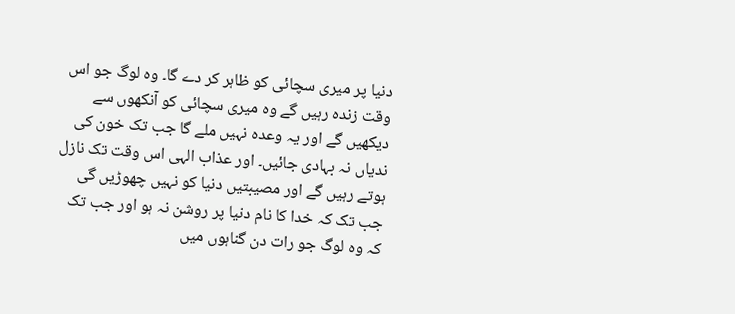دنیا پر میری سچائی کو ظاہر کر دے گا۔ وہ لوگ جو اس وقت زندہ رہیں گے وہ میری سچائی کو آنکھوں سے دیکھیں گے اور یہ وعدہ نہیں ملے گا جب تک خون کی ندیاں نہ بہادی جائیں۔ اور عذاب الہی اس وقت تک نازل ہوتے رہیں گے اور مصیبتیں دنیا کو نہیں چھوڑیں گی جب تک کہ خدا کا نام دنیا پر روشن نہ ہو اور جب تک کہ وہ لوگ جو رات دن گناہوں میں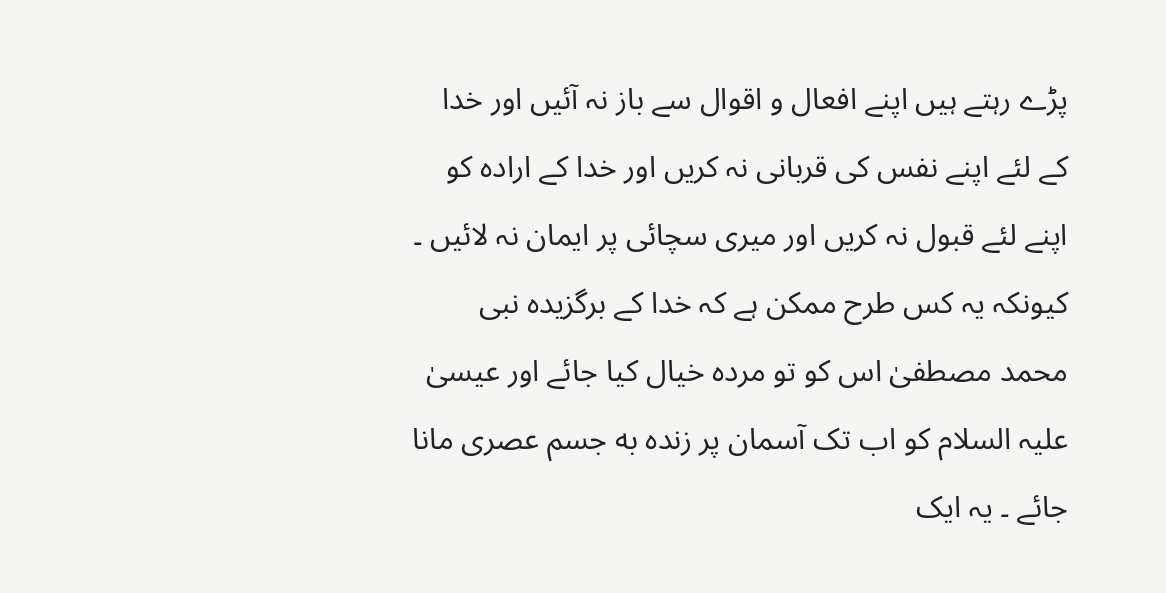پڑے رہتے ہیں اپنے افعال و اقوال سے باز نہ آئیں اور خدا کے لئے اپنے نفس کی قربانی نہ کریں اور خدا کے ارادہ کو اپنے لئے قبول نہ کریں اور میری سچائی پر ایمان نہ لائیں ۔ کیونکہ یہ کس طرح ممکن ہے کہ خدا کے برگزیدہ نبی محمد مصطفیٰ اس کو تو مردہ خیال کیا جائے اور عیسیٰ علیہ السلام کو اب تک آسمان پر زنده به جسم عصری مانا جائے ۔ یہ ایک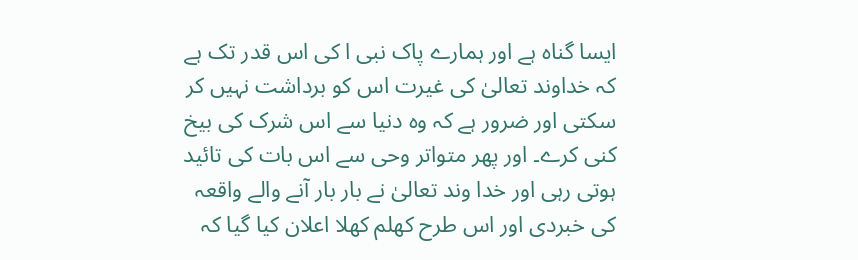ایسا گناہ ہے اور ہمارے پاک نبی ا کی اس قدر تک ہے کہ خداوند تعالیٰ کی غیرت اس کو برداشت نہیں کر سکتی اور ضرور ہے کہ وہ دنیا سے اس شرک کی بیخ کنی کرے۔ اور پھر متواتر وحی سے اس بات کی تائید ہوتی رہی اور خدا وند تعالیٰ نے بار بار آنے والے واقعہ کی خبردی اور اس طرح کھلم کھلا اعلان کیا گیا کہ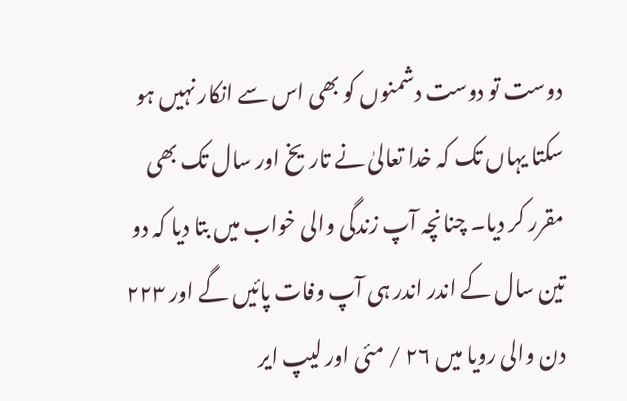دوست تو دوست دشمنوں کو بھی اس سے انکار نہیں ہو سکتا یہاں تک کہ خدا تعالیٰ نے تاریخ اور سال تک بھی مقرر کر دیا۔ چنانچہ آپ زندگی والی خواب میں بتا دیا کہ دو تین سال کے اندر اندر ہی آپ وفات پائیں گے اور ۲۲۳ دن والی رویا میں ۲۶ / مئی اور لیپ ایر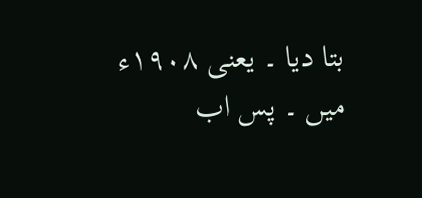بتا دیا ۔ یعنی ۱۹۰۸ء میں ۔ پس اب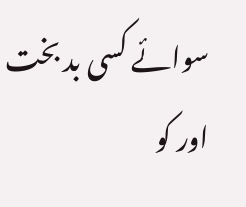سوائے کسی بد بخت اور کو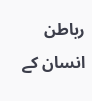رباطن انسان کے